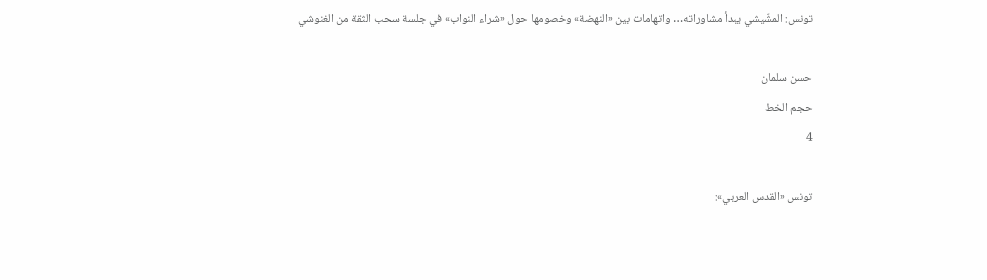تونس: المشّيشي يبدأ مشاوراته… واتهامات بين «النهضة» وخصومها حول «شراء النواب» في جلسة سحب الثقة من الغنوشي

حسن سلمان
حجم الخط
4

تونس «القدس العربي»: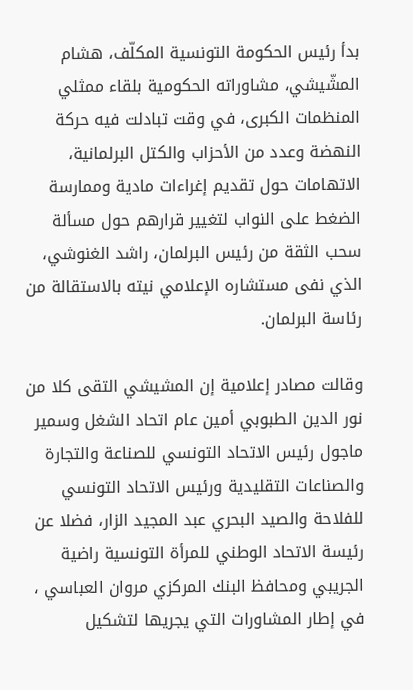بدأ رئيس الحكومة التونسية المكلّف، هشام المشّيشي، مشاوراته الحكومية بلقاء ممثلي المنظمات الكبرى، في وقت تبادلت فيه حركة النهضة وعدد من الأحزاب والكتل البرلمانية، الاتهامات حول تقديم إغراءات مادية وممارسة الضغط على النواب لتغيير قرارهم حول مسألة سحب الثقة من رئيس البرلمان، راشد الغنوشي، الذي نفى مستشاره الإعلامي نيته بالاستقالة من رئاسة البرلمان.

وقالت مصادر إعلامية إن المشيشي التقى كلا من نور الدين الطبوبي أمين عام اتحاد الشغل وسمير ماجول رئيس الاتحاد التونسي للصناعة والتجارة والصناعات التقليدية ورئيس الاتحاد التونسي للفلاحة والصيد البحري عبد المجيد الزار، فضلا عن رئيسة الاتحاد الوطني للمرأة التونسية راضية الجريبي ومحافظ البنك المركزي مروان العباسي ، في إطار المشاورات التي يجريها لتشكيل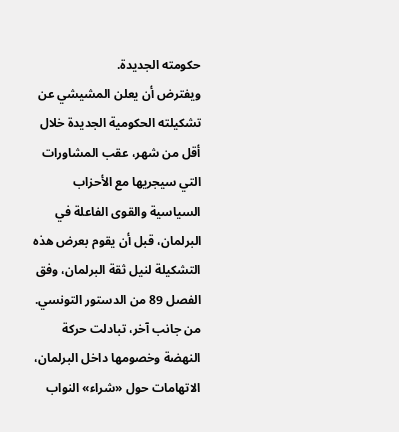حكومته الجديدة.
ويفترض أن يعلن المشيشي عن تشكيلته الحكومية الجديدة خلال أقل من شهر، عقب المشاورات التي سيجريها مع الأحزاب السياسية والقوى الفاعلة في البرلمان، قبل أن يقوم بعرض هذه التشكيلة لنيل ثقة البرلمان، وفق الفصل 89 من الدستور التونسي.
من جانب آخر، تبادلت حركة النهضة وخصومها داخل البرلمان، الاتهامات حول «شراء» النواب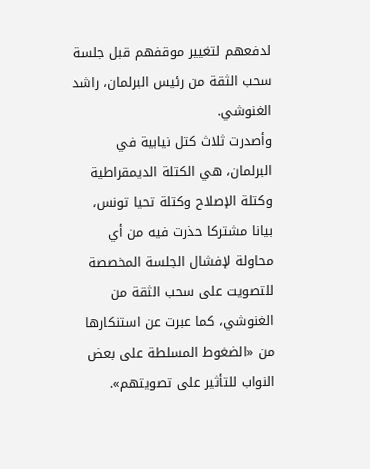لدفعهم لتغيير موقفهم قبل جلسة سحب الثقة من رئيس البرلمان، راشد الغنوشي.
وأصدرت ثلاث كتل نيابية في البرلمان، هي الكتلة الديمقراطية وكتلة الإصلاح وكتلة تحيا تونس، بيانا مشتركا حذرت فيه من أي محاولة لإفشال الجلسة المخصصة للتصويت على سحب الثقة من الغنوشي، كما عبرت عن استنكارها من «الضغوط المسلطة على بعض النواب للتأثير على تصويتهم».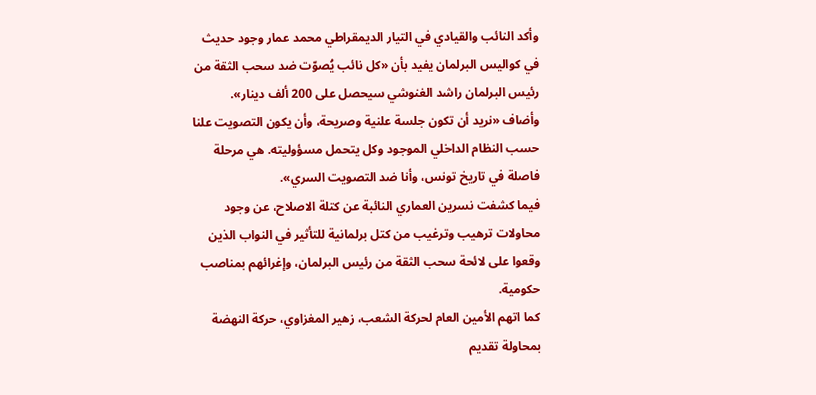وأكد النائب والقيادي في التيار الديمقراطي محمد عمار وجود حديث في كواليس البرلمان يفيد بأن «كل نائب يُصوّت ضد سحب الثقة من رئيس البرلمان راشد الغنوشي سيحصل على 200 ألف دينار».
وأضاف «نريد أن تكون جلسة علنية وصريحة، وأن يكون التصويت علنا حسب النظام الداخلي الموجود وكل يتحمل مسؤوليته. هي مرحلة فاصلة في تاريخ تونس، وأنا ضد التصويت السري».
فيما كشفت نسرين العماري النائبة عن كتلة الاصلاح، عن وجود محاولات ترهيب وترغيب من كتل برلمانية للتأثير في النواب الذين وقعوا على لائحة سحب الثقة من رئيس البرلمان، وإغرائهم بمناصب حكومية.
كما اتهم الأمين العام لحركة الشعب، زهير المغزاوي، حركة النهضة بمحاولة تقديم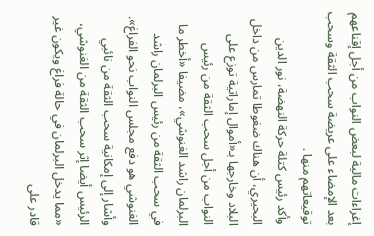إغراءات مالية لبعض النواب من أجل إقناعهم بعد الإمضاء على عريضة سحب الثقة وسحب توقيعاتهم منها .
وأكد رئيس كتلة حركة النهضة، نور الدين البحيري، أن هناك ضغوطا تمارس من داخل البلاد وخارجها بـ«أموال إماراتية توزع على النواب من أجل سحب الثقة من رئيس البرلمان راشد الغنوشي»، مضيفا «أخطر ما في سحب الثقة من رئيس البرلمان راشد الغنوشي هو دفع مجلس النواب نحو الفراغ».
وأشار إلى إمكانية سحب الثقة من نائبي الرئيس أيضا إثر سحب الثقة من الغنوشي، «مما يدخل البرلمان في حالة فراغ ويكون غير قادر على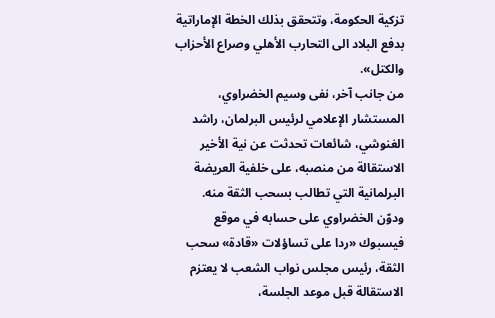تزكية الحكومة، وتتحقق بذلك الخطة الإماراتية بدفع البلاد الى التحارب الأهلي وصراع الأحزاب والكتل».
من جانب آخر، نفى وسيم الخضراوي، المستشار الإعلامي لرئيس البرلمان، راشد الغنوشي، شائعات تحدثت عن نية الأخير الاستقالة من منصبه، على خلفية العريضة البرلمانية التي تطالب بسحب الثقة منه.
ودوّن الخضراوي على حسابه في موقع فيسبوك «ردا على تساؤلات «قادة» سحب الثقة، رئيس مجلس نواب الشعب لا يعتزم الاستقالة قبل موعد الجلسة،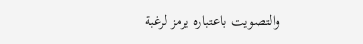والتصويت باعتباره يرمز لرغبة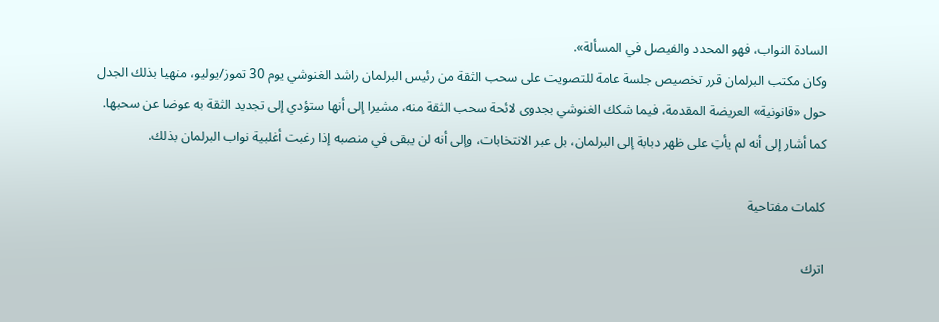السادة النواب، فهو المحدد والفيصل في المسألة».
وكان مكتب البرلمان قرر تخصيص جلسة عامة للتصويت على سحب الثقة من رئيس البرلمان راشد الغنوشي يوم 30 تموز/يوليو، منهيا بذلك الجدل حول «قانونية» العريضة المقدمة، فيما شكك الغنوشي بجدوى لائحة سحب الثقة منه، مشيرا إلى أنها ستؤدي إلى تجديد الثقة به عوضا عن سحبها. كما أشار إلى أنه لم يأتِ على ظهر دبابة إلى البرلمان، بل عبر الانتخابات، وإلى أنه لن يبقى في منصبه إذا رغبت أغلبية نواب البرلمان بذلك.

كلمات مفتاحية

اترك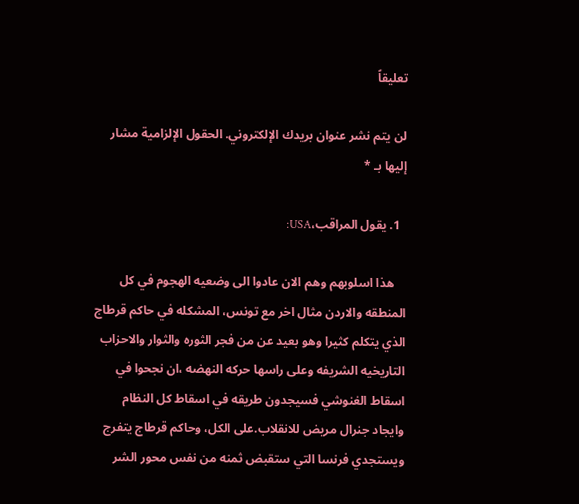تعليقاً

لن يتم نشر عنوان بريدك الإلكتروني. الحقول الإلزامية مشار إليها بـ *

  1. يقول المراقب،USA:

    هذا اسلوبهم وهم الان عادوا الى وضعيه الهجوم في كل المنطقه والاردن مثال اخر مع تونس، المشكله في حاكم قرطاج الذي يتكلم كثيرا وهو بعيد عن من فجر الثوره والثوار والاحزاب التاريخيه الشريفه وعلى راسها حركه النهضه ،ان نجحوا في اسقاط الغنوشي فسيجدون طريقه في اسقاط كل النظام وايجاد جنرال مريض للانقلاب.على الكل، وحاكم قرطاج يتفرج ويستجدي فرنسا التي ستقبض ثمنه من نفس محور الشر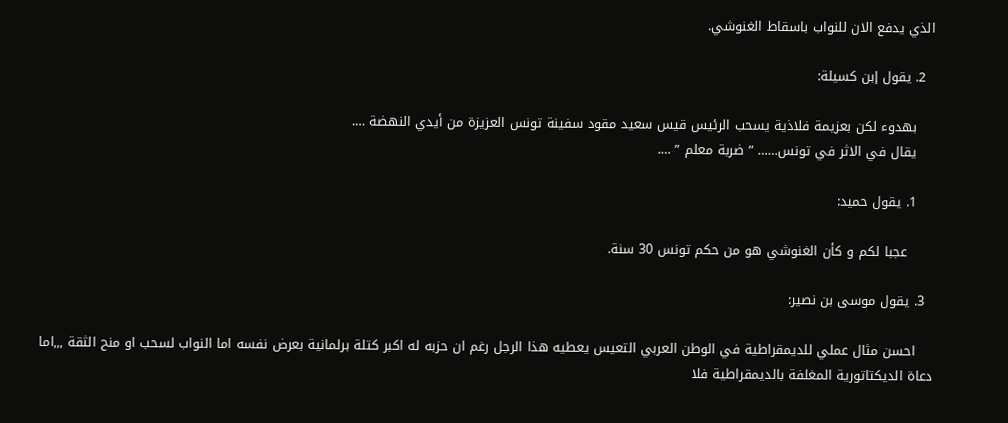الذي يدفع الان للنواب باسقاط الغنوشي.

  2. يقول إبن كسيلة:

    بهدوء لكن بعزيمة فلاذية يسحب الرئيس قيس سعيد مقود سفينة تونس العزيزة من أيدي النهضة ….
    يقال في الاثر في تونس…… ” ضربة معلم ” ….

    1. يقول حميد:

      عجبا لكم و كأن الغنوشي هو من حكم تونس 30 سنة.

  3. يقول موسى بن نصير:

    احسن مثال عملي للديمقراطية في الوطن العربي التعيس يعطيه هذا الرجل رغم ان حزبه له اكبر كتلة برلمانية بعرض نفسه اما النواب لسحب او منح الثقة ,,,اما دعاة الديكتاتورية المغلفة بالديمقراطية فلا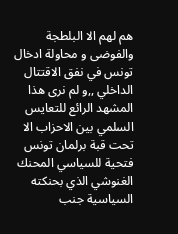هم لهم الا البلطجة والفوضى و محاولة ادخال تونس في نفق الاقتتال الداخلي ,,و لم نرى هذا المشهد الرائع للتعايس السلمي بين الاحزاب الا تحت قبة برلمان تونس فتحية للسياسي المحنك الغنوشي الذي بحنكته السياسية جنب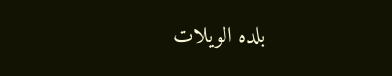بلده الويلات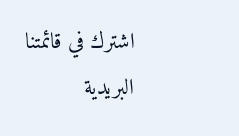اشترك في قائمتنا البريدية